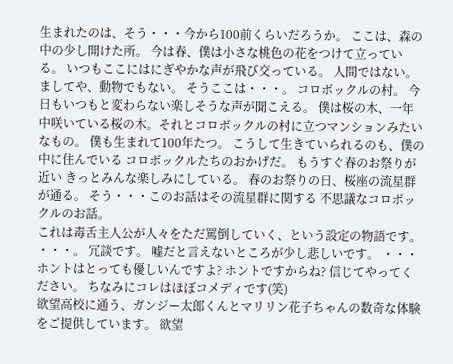生まれたのは、そう・・・今から100前くらいだろうか。 ここは、森の中の少し開けた所。 今は春、僕は小さな桃色の花をつけて立っている。 いつもここにはにぎやかな声が飛び交っている。 人間ではない。 ましてや、動物でもない。 そうここは・・・。 コロボックルの村。 今日もいつもと変わらない楽しそうな声が聞こえる。 僕は桜の木、一年中咲いている桜の木。それとコロボックルの村に立つマンションみたいなもの。 僕も生まれて100年たつ。 こうして生きていられるのも、僕の中に住んでいる コロボックルたちのおかげだ。 もうすぐ春のお祭りが近い きっとみんな楽しみにしている。 春のお祭りの日、桜座の流星群が通る。 そう・・・このお話はその流星群に関する 不思議なコロボックルのお話。
これは毒舌主人公が人々をただ罵倒していく、という設定の物語です。 ・・・。 冗談です。 嘘だと言えないところが少し悲しいです。 ・・・ホントはとっても優しいんですよ? ホントですからね? 信じてやってください。 ちなみにコレはほぼコメディです(笑)
欲望高校に通う、ガンジー太郎くんとマリリン花子ちゃんの数奇な体験をご提供しています。 欲望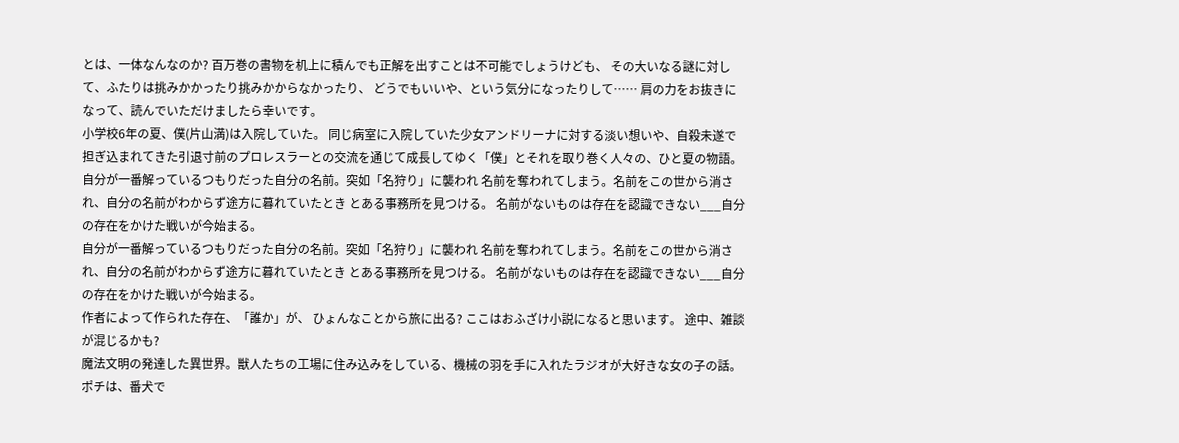とは、一体なんなのか? 百万巻の書物を机上に積んでも正解を出すことは不可能でしょうけども、 その大いなる謎に対して、ふたりは挑みかかったり挑みかからなかったり、 どうでもいいや、という気分になったりして…… 肩の力をお抜きになって、読んでいただけましたら幸いです。
小学校6年の夏、僕(片山満)は入院していた。 同じ病室に入院していた少女アンドリーナに対する淡い想いや、自殺未遂で担ぎ込まれてきた引退寸前のプロレスラーとの交流を通じて成長してゆく「僕」とそれを取り巻く人々の、ひと夏の物語。
自分が一番解っているつもりだった自分の名前。突如「名狩り」に襲われ 名前を奪われてしまう。名前をこの世から消され、自分の名前がわからず途方に暮れていたとき とある事務所を見つける。 名前がないものは存在を認識できない___自分の存在をかけた戦いが今始まる。
自分が一番解っているつもりだった自分の名前。突如「名狩り」に襲われ 名前を奪われてしまう。名前をこの世から消され、自分の名前がわからず途方に暮れていたとき とある事務所を見つける。 名前がないものは存在を認識できない___自分の存在をかけた戦いが今始まる。
作者によって作られた存在、「誰か」が、 ひょんなことから旅に出る? ここはおふざけ小説になると思います。 途中、雑談が混じるかも?
魔法文明の発達した異世界。獣人たちの工場に住み込みをしている、機械の羽を手に入れたラジオが大好きな女の子の話。
ポチは、番犬で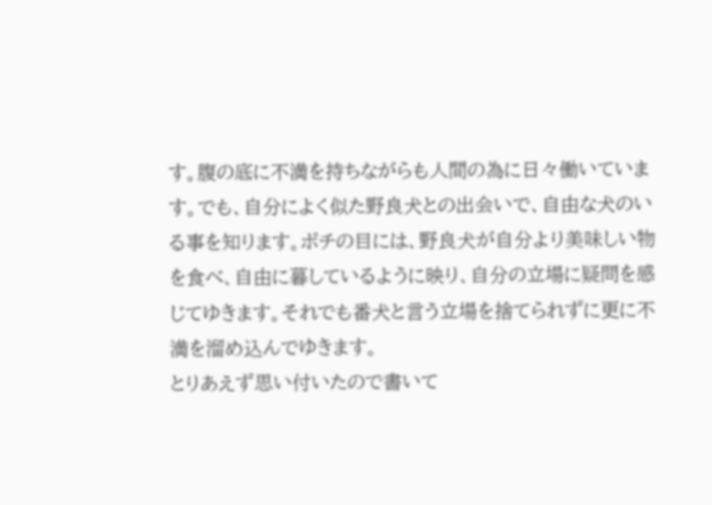す。腹の底に不満を持ちながらも人間の為に日々働いています。でも、自分によく似た野良犬との出会いで、自由な犬のいる事を知ります。ポチの目には、野良犬が自分より美味しい物を食べ、自由に暮しているように映り、自分の立場に疑問を感じてゆきます。それでも番犬と言う立場を捨てられずに更に不満を溜め込んでゆきます。
とりあえず思い付いたので書いて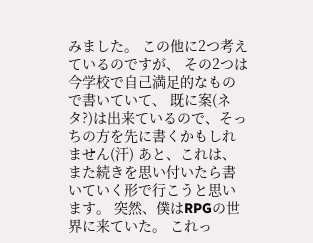みました。 この他に2つ考えているのですが、 その2つは今学校で自己満足的なもので書いていて、 既に案(ネタ?)は出来ているので、そっちの方を先に書くかもしれません(汗) あと、これは、また続きを思い付いたら書いていく形で行こうと思います。 突然、僕はRPGの世界に来ていた。 これっ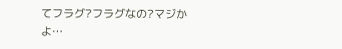てフラグ?フラグなの?マジかよ…